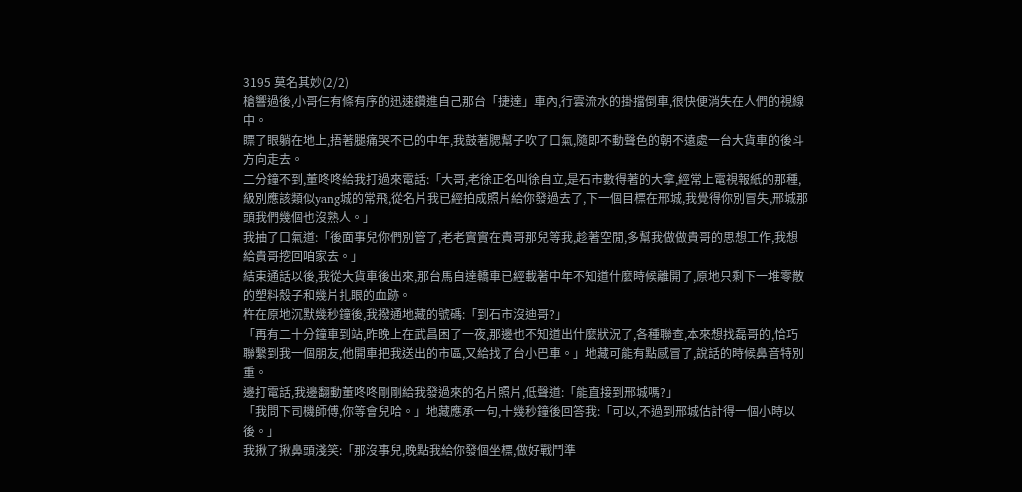3195 莫名其妙(2/2)
槍響過後,小哥仨有條有序的迅速鑽進自己那台「捷達」車內,行雲流水的掛擋倒車,很快便消失在人們的視線中。
瞟了眼躺在地上,捂著腿痛哭不已的中年,我鼓著腮幫子吹了口氣,隨即不動聲色的朝不遠處一台大貨車的後斗方向走去。
二分鐘不到,董咚咚給我打過來電話:「大哥,老徐正名叫徐自立,是石市數得著的大拿,經常上電視報紙的那種,級別應該類似yang城的常飛,從名片我已經拍成照片給你發過去了,下一個目標在邢城,我覺得你別冒失,邢城那頭我們幾個也沒熟人。」
我抽了口氣道:「後面事兒你們別管了,老老實實在貴哥那兒等我,趁著空閒,多幫我做做貴哥的思想工作,我想給貴哥挖回咱家去。」
結束通話以後,我從大貨車後出來,那台馬自達轎車已經載著中年不知道什麼時候離開了,原地只剩下一堆零散的塑料殼子和幾片扎眼的血跡。
杵在原地沉默幾秒鐘後,我撥通地藏的號碼:「到石市沒迪哥?」
「再有二十分鐘車到站,昨晚上在武昌困了一夜,那邊也不知道出什麼狀況了,各種聯查,本來想找磊哥的,恰巧聯繫到我一個朋友,他開車把我送出的市區,又給找了台小巴車。」地藏可能有點感冒了,說話的時候鼻音特別重。
邊打電話,我邊翻動董咚咚剛剛給我發過來的名片照片,低聲道:「能直接到邢城嗎?」
「我問下司機師傅,你等會兒哈。」地藏應承一句,十幾秒鐘後回答我:「可以,不過到邢城估計得一個小時以後。」
我揪了揪鼻頭淺笑:「那沒事兒,晚點我給你發個坐標,做好戰鬥準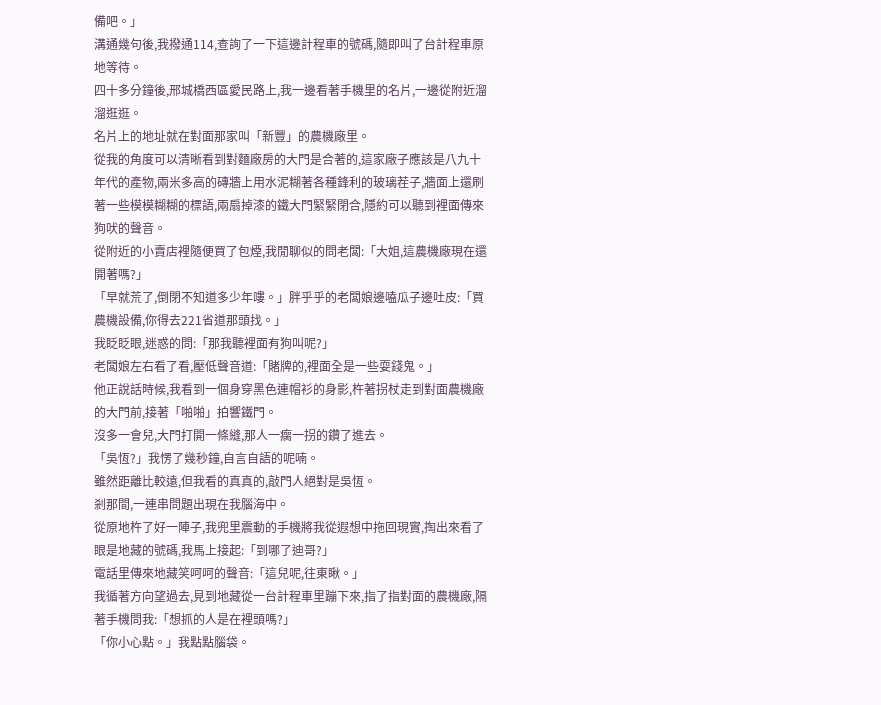備吧。」
溝通幾句後,我撥通114,查詢了一下這邊計程車的號碼,隨即叫了台計程車原地等待。
四十多分鐘後,邢城橋西區愛民路上,我一邊看著手機里的名片,一邊從附近溜溜逛逛。
名片上的地址就在對面那家叫「新豐」的農機廠里。
從我的角度可以清晰看到對麵廠房的大門是合著的,這家廠子應該是八九十年代的產物,兩米多高的磚牆上用水泥糊著各種鋒利的玻璃茬子,牆面上還刷著一些模模糊糊的標語,兩扇掉漆的鐵大門緊緊閉合,隱約可以聽到裡面傳來狗吠的聲音。
從附近的小賣店裡隨便買了包煙,我閒聊似的問老闆:「大姐,這農機廠現在還開著嗎?」
「早就荒了,倒閉不知道多少年嘍。」胖乎乎的老闆娘邊嗑瓜子邊吐皮:「買農機設備,你得去221省道那頭找。」
我眨眨眼,迷惑的問:「那我聽裡面有狗叫呢?」
老闆娘左右看了看,壓低聲音道:「賭牌的,裡面全是一些耍錢鬼。」
他正說話時候,我看到一個身穿黑色連帽衫的身影,杵著拐杖走到對面農機廠的大門前,接著「啪啪」拍響鐵門。
沒多一會兒,大門打開一條縫,那人一瘸一拐的鑽了進去。
「吳恆?」我愣了幾秒鐘,自言自語的呢喃。
雖然距離比較遠,但我看的真真的,敲門人絕對是吳恆。
剎那間,一連串問題出現在我腦海中。
從原地杵了好一陣子,我兜里震動的手機將我從遐想中拖回現實,掏出來看了眼是地藏的號碼,我馬上接起:「到哪了迪哥?」
電話里傳來地藏笑呵呵的聲音:「這兒呢,往東瞅。」
我循著方向望過去,見到地藏從一台計程車里蹦下來,指了指對面的農機廠,隔著手機問我:「想抓的人是在裡頭嗎?」
「你小心點。」我點點腦袋。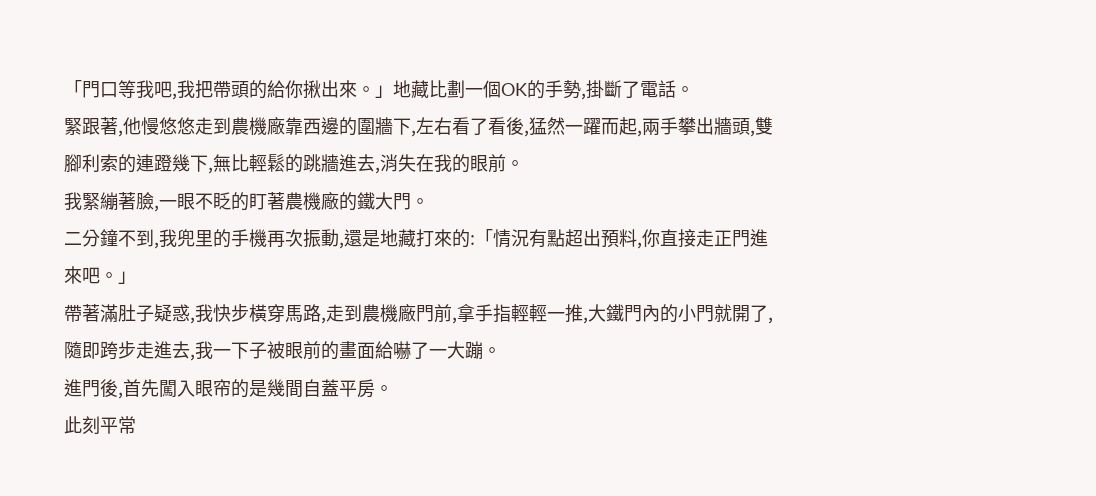「門口等我吧,我把帶頭的給你揪出來。」地藏比劃一個OK的手勢,掛斷了電話。
緊跟著,他慢悠悠走到農機廠靠西邊的圍牆下,左右看了看後,猛然一躍而起,兩手攀出牆頭,雙腳利索的連蹬幾下,無比輕鬆的跳牆進去,消失在我的眼前。
我緊繃著臉,一眼不眨的盯著農機廠的鐵大門。
二分鐘不到,我兜里的手機再次振動,還是地藏打來的:「情況有點超出預料,你直接走正門進來吧。」
帶著滿肚子疑惑,我快步橫穿馬路,走到農機廠門前,拿手指輕輕一推,大鐵門內的小門就開了,隨即跨步走進去,我一下子被眼前的畫面給嚇了一大蹦。
進門後,首先闖入眼帘的是幾間自蓋平房。
此刻平常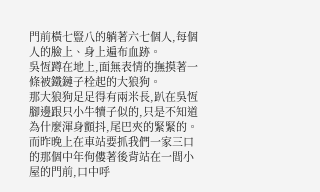門前橫七豎八的躺著六七個人,每個人的臉上、身上遍布血跡。
吳恆蹲在地上,面無表情的撫摸著一條被鐵鏈子栓起的大狼狗。
那大狼狗足足得有兩米長,趴在吳恆腳邊跟只小牛犢子似的,只是不知道為什麼渾身顫抖,尾巴夾的緊緊的。
而昨晚上在車站要抓我們一家三口的那個中年佝僂著後背站在一間小屋的門前,口中呼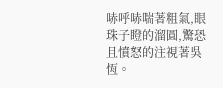哧呼哧喘著粗氣,眼珠子瞪的溜圓,驚恐且憤怒的注視著吳恆。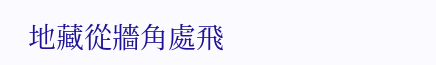地藏從牆角處飛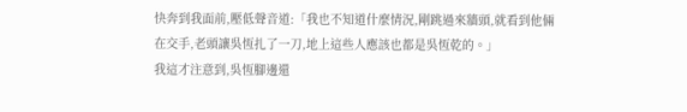快奔到我面前,壓低聲音道:「我也不知道什麼情況,剛跳過來牆頭,就看到他倆在交手,老頭讓吳恆扎了一刀,地上這些人應該也都是吳恆乾的。」
我這才注意到,吳恆腳邊還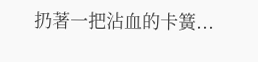扔著一把沾血的卡簧...